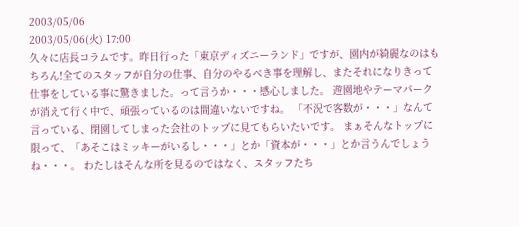2003/05/06
2003/05/06(火) 17:00
久々に店長コラムです。昨日行った「東京ディズニーランド」ですが、園内が綺麗なのはもちろん!全てのスタッフが自分の仕事、自分のやるべき事を理解し、またそれになりきって仕事をしている事に驚きました。って言うか・・・感心しました。 遊園地やテーマパークが消えて行く中で、頑張っているのは間違いないですね。 「不況で客数が・・・」なんて言っている、閉園してしまった会社のトップに見てもらいたいです。 まぁそんなトップに限って、「あそこはミッキーがいるし・・・」とか「資本が・・・」とか言うんでしょうね・・・。 わたしはそんな所を見るのではなく、スタッフたち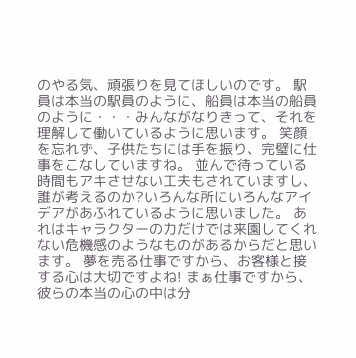のやる気、頑張りを見てほしいのです。 駅員は本当の駅員のように、船員は本当の船員のように・・・みんながなりきって、それを理解して働いているように思います。 笑顔を忘れず、子供たちには手を振り、完璧に仕事をこなしていますね。 並んで待っている時間もアキさせない工夫もされていますし、誰が考えるのか?いろんな所にいろんなアイデアがあふれているように思いました。 あれはキャラクターの力だけでは来園してくれない危機感のようなものがあるからだと思います。 夢を売る仕事ですから、お客様と接する心は大切ですよね! まぁ仕事ですから、彼らの本当の心の中は分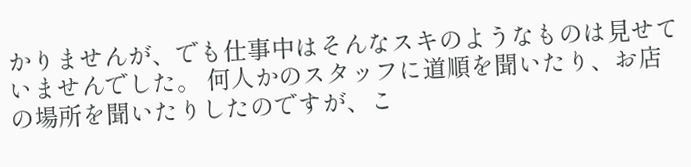かりませんが、でも仕事中はそんなスキのようなものは見せていませんでした。 何人かのスタッフに道順を聞いたり、お店の場所を聞いたりしたのですが、こ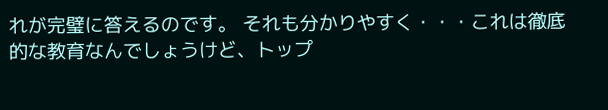れが完璧に答えるのです。 それも分かりやすく・・・これは徹底的な教育なんでしょうけど、トップ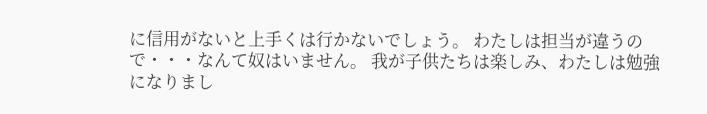に信用がないと上手くは行かないでしょう。 わたしは担当が違うので・・・なんて奴はいません。 我が子供たちは楽しみ、わたしは勉強になりまし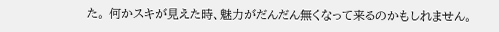た。 何かスキが見えた時、魅力がだんだん無くなって来るのかもしれません。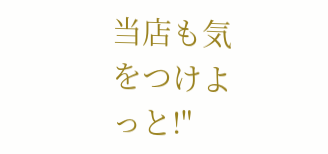当店も気をつけよっと!"